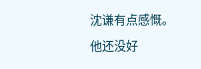沈谦有点感慨。
他还没好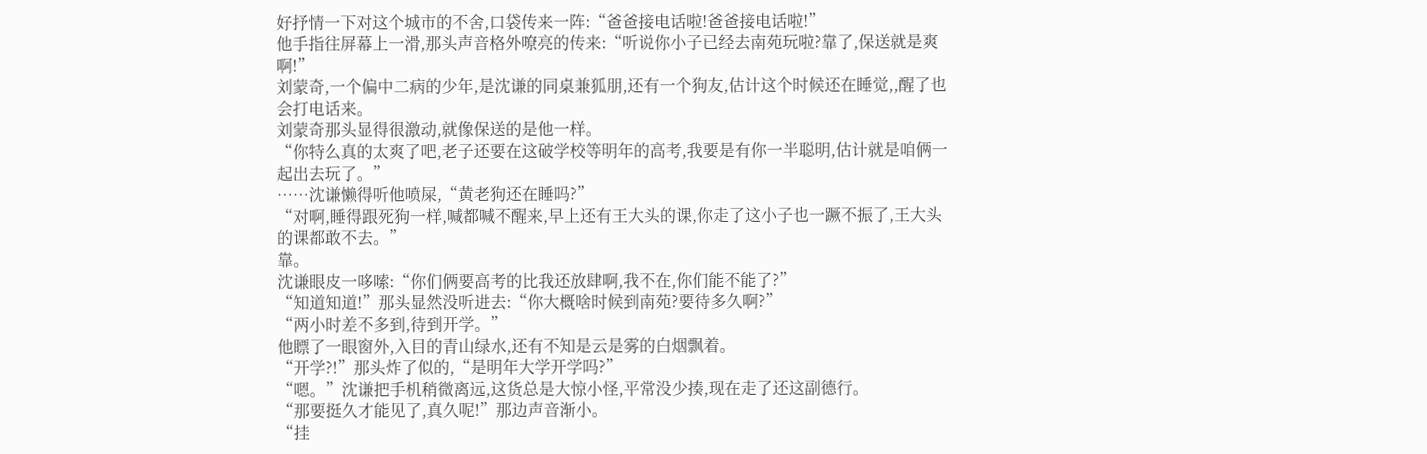好抒情一下对这个城市的不舍,口袋传来一阵:“爸爸接电话啦!爸爸接电话啦!”
他手指往屏幕上一滑,那头声音格外嘹亮的传来:“听说你小子已经去南苑玩啦?靠了,保送就是爽啊!”
刘蒙奇,一个偏中二病的少年,是沈谦的同桌兼狐朋,还有一个狗友,估计这个时候还在睡觉,,醒了也会打电话来。
刘蒙奇那头显得很激动,就像保送的是他一样。
“你特么真的太爽了吧,老子还要在这破学校等明年的高考,我要是有你一半聪明,估计就是咱俩一起出去玩了。”
……沈谦懒得听他喷屎,“黄老狗还在睡吗?”
“对啊,睡得跟死狗一样,喊都喊不醒来,早上还有王大头的课,你走了这小子也一蹶不振了,王大头的课都敢不去。”
靠。
沈谦眼皮一哆嗦:“你们俩要高考的比我还放肆啊,我不在,你们能不能了?”
“知道知道!”那头显然没听进去:“你大概啥时候到南苑?要待多久啊?”
“两小时差不多到,待到开学。”
他瞟了一眼窗外,入目的青山绿水,还有不知是云是雾的白烟飘着。
“开学?!”那头炸了似的,“是明年大学开学吗?”
“嗯。”沈谦把手机稍微离远,这货总是大惊小怪,平常没少揍,现在走了还这副德行。
“那要挺久才能见了,真久呢!”那边声音渐小。
“挂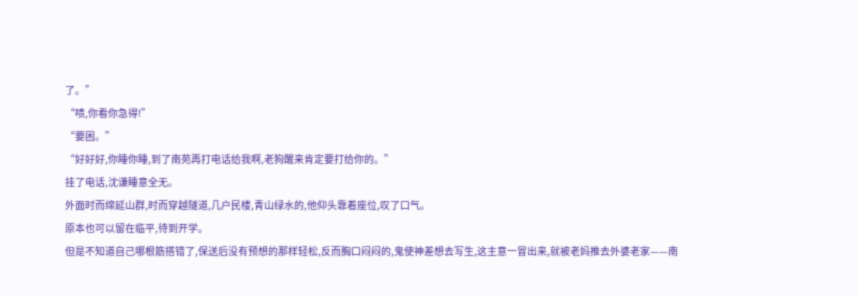了。”
“啧,你看你急得!”
“要困。”
“好好好,你睡你睡,到了南苑再打电话给我啊,老狗醒来肯定要打给你的。”
挂了电话,沈谦睡意全无。
外面时而绵延山群,时而穿越隧道,几户民楼,青山绿水的,他仰头靠着座位,叹了口气。
原本也可以留在临平,待到开学。
但是不知道自己哪根筋搭错了,保送后没有预想的那样轻松,反而胸口闷闷的,鬼使神差想去写生,这主意一冒出来,就被老妈推去外婆老家——南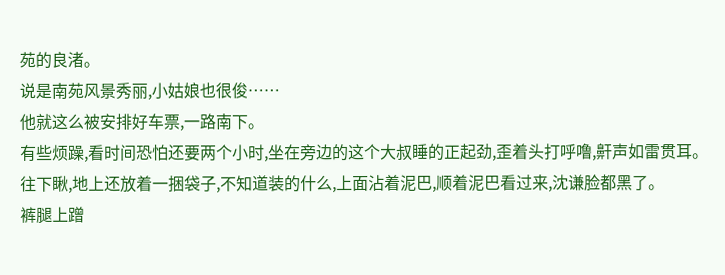苑的良渚。
说是南苑风景秀丽,小姑娘也很俊……
他就这么被安排好车票,一路南下。
有些烦躁,看时间恐怕还要两个小时,坐在旁边的这个大叔睡的正起劲,歪着头打呼噜,鼾声如雷贯耳。
往下瞅,地上还放着一捆袋子,不知道装的什么,上面沾着泥巴,顺着泥巴看过来,沈谦脸都黑了。
裤腿上蹭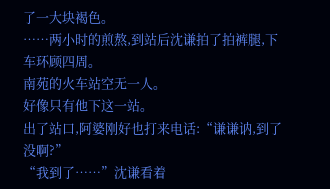了一大块褐色。
……两小时的煎熬,到站后沈谦拍了拍裤腿,下车环顾四周。
南苑的火车站空无一人。
好像只有他下这一站。
出了站口,阿婆刚好也打来电话:“谦谦讷,到了没啊?”
“我到了……”沈谦看着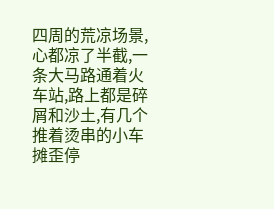四周的荒凉场景,心都凉了半截,一条大马路通着火车站,路上都是碎屑和沙土,有几个推着烫串的小车摊歪停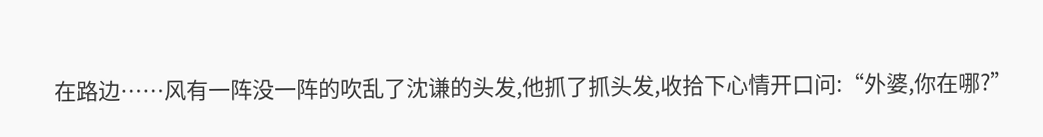在路边……风有一阵没一阵的吹乱了沈谦的头发,他抓了抓头发,收拾下心情开口问:“外婆,你在哪?”